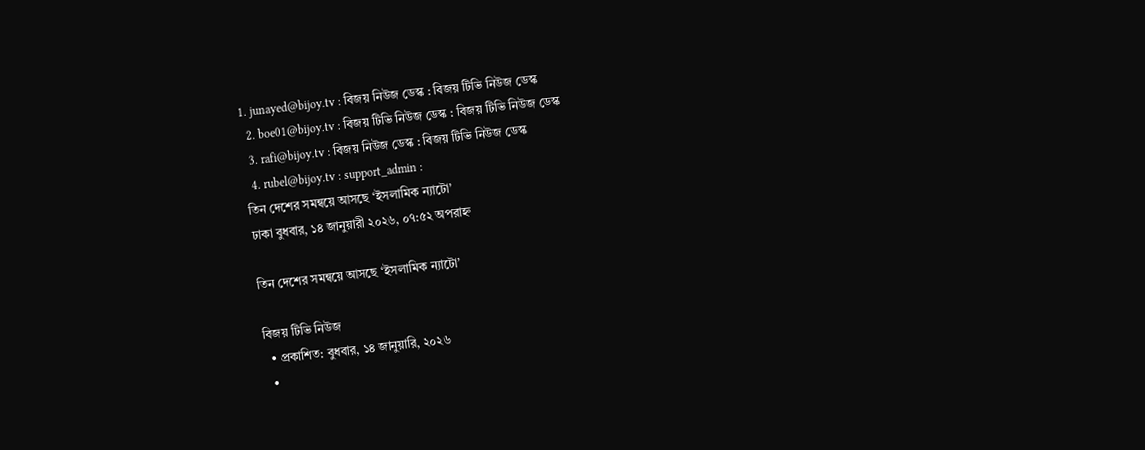1. junayed@bijoy.tv : বিজয় নিউজ ডেস্ক : বিজয় টিভি নিউজ ডেস্ক
  2. boe01@bijoy.tv : বিজয় টিভি নিউজ ডেস্ক : বিজয় টিভি নিউজ ডেস্ক
  3. rafi@bijoy.tv : বিজয় নিউজ ডেস্ক : বিজয় টিভি নিউজ ডেস্ক
  4. rubel@bijoy.tv : support_admin :
তিন দেশের সমন্বয়ে আসছে ‘ইসলামিক ন্যাটো’
ঢাকা বুধবার, ১৪ জানুয়ারী ২০২৬, ০৭:৫২ অপরাহ্ন

তিন দেশের সমন্বয়ে আসছে ‘ইসলামিক ন্যাটো’

বিজয় টিভি নিউজ
  • প্রকাশিত: বুধবার, ১৪ জানুয়ারি, ২০২৬
  •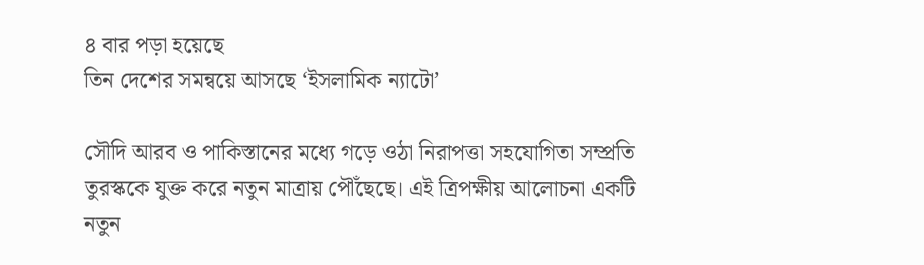৪ বার পড়া হয়েছে
তিন দেশের সমন্বয়ে আসছে ‘ইসলামিক ন্যাটো’

সৌদি আরব ও পাকিস্তানের মধ্যে গড়ে ওঠা নিরাপত্তা সহযোগিতা সম্প্রতি তুরস্ককে যুক্ত করে নতুন মাত্রায় পৌঁছেছে। এই ত্রিপক্ষীয় আলোচনা একটি নতুন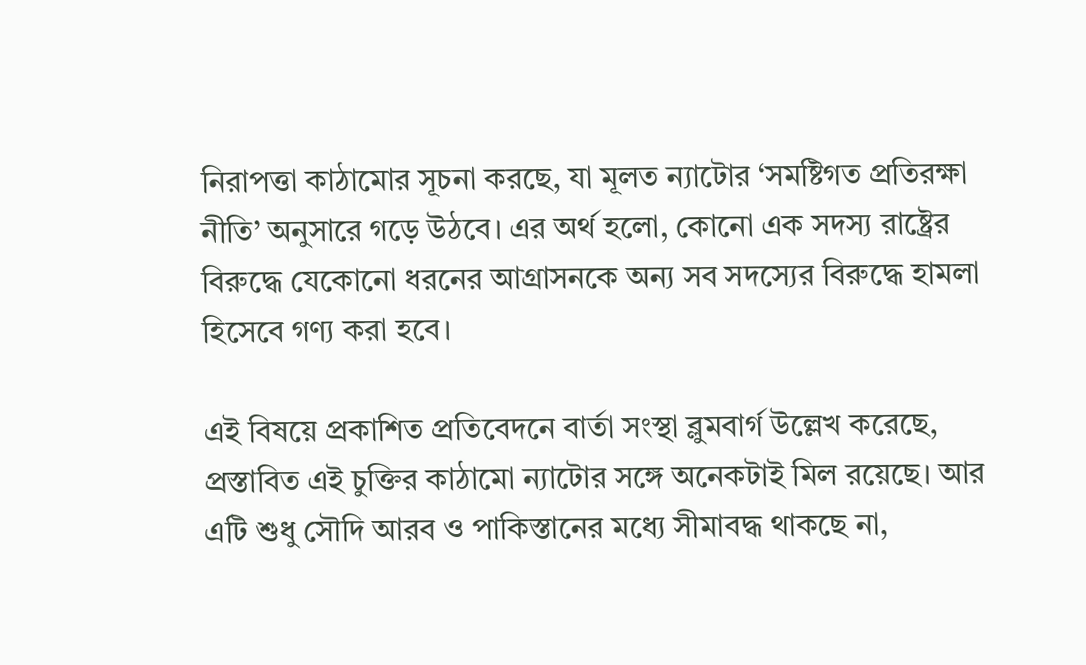নিরাপত্তা কাঠামোর সূচনা করছে, যা মূলত ন্যাটোর ‘সমষ্টিগত প্রতিরক্ষা নীতি’ অনুসারে গড়ে উঠবে। এর অর্থ হলো, কোনো এক সদস্য রাষ্ট্রের বিরুদ্ধে যেকোনো ধরনের আগ্রাসনকে অন্য সব সদস্যের বিরুদ্ধে হামলা হিসেবে গণ্য করা হবে।

এই বিষয়ে প্রকাশিত প্রতিবেদনে বার্তা সংস্থা ব্লুমবার্গ উল্লেখ করেছে, প্রস্তাবিত এই চুক্তির কাঠামো ন্যাটোর সঙ্গে অনেকটাই মিল রয়েছে। আর এটি শুধু সৌদি আরব ও পাকিস্তানের মধ্যে সীমাবদ্ধ থাকছে না,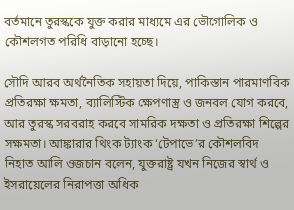বর্তমানে তুরস্ককে যুক্ত করার মাধ্যমে এর ভৌগোলিক ও কৌশলগত পরিধি বাড়ানো হচ্ছে।

সৌদি আরব অর্থনৈতিক সহায়তা দিয়ে, পাকিস্তান পারমাণবিক প্রতিরক্ষা ক্ষমতা, ব্যালিস্টিক ক্ষেপণাস্ত্র ও জনবল যোগ করবে, আর তুরস্ক সরবরাহ করবে সামরিক দক্ষতা ও প্রতিরক্ষা শিল্পের সক্ষমতা। আঙ্কারার থিংক ট্যাংক ‘টেপাভে’র কৌশলবিদ নিহাত আলি ওজচান বলেন, যুক্তরাষ্ট্র যখন নিজের স্বার্থ ও ইসরায়েলের নিরাপত্তা অধিক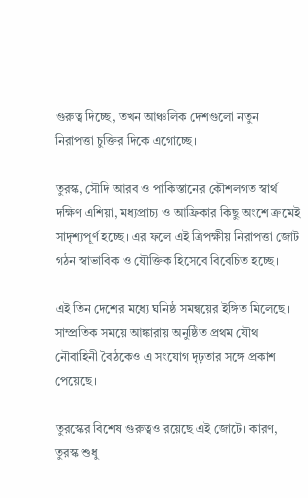গুরুত্ব দিচ্ছে, তখন আঞ্চলিক দেশগুলো নতুন নিরাপত্তা চুক্তির দিকে এগোচ্ছে।

তুরস্ক, সৌদি আরব ও পাকিস্তানের কৌশলগত স্বার্থ দক্ষিণ এশিয়া, মধ্যপ্রাচ্য ও আফ্রিকার কিছু অংশে ক্রমেই সাদৃশ্যপূর্ণ হচ্ছে। এর ফলে এই ত্রিপক্ষীয় নিরাপত্তা জোট গঠন স্বাভাবিক ও যৌক্তিক হিসেবে বিবেচিত হচ্ছে।

এই তিন দেশের মধ্যে ঘনিষ্ঠ সমন্বয়ের ইঙ্গিত মিলেছে। সাম্প্রতিক সময়ে আঙ্কারায় অনুষ্ঠিত প্রথম যৌথ নৌবাহিনী বৈঠকেও এ সংযোগ দৃঢ়তার সঙ্গে প্রকাশ পেয়েছে।

তুরস্কের বিশেষ গুরুত্বও রয়েছে এই জোটে। কারণ, তুরস্ক শুধু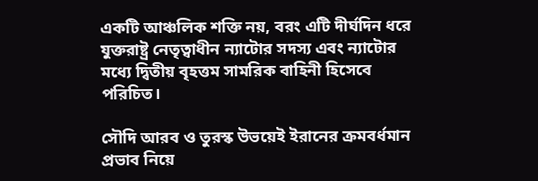একটি আঞ্চলিক শক্তি নয়, বরং এটি দীর্ঘদিন ধরে যুক্তরাষ্ট্র নেতৃত্বাধীন ন্যাটোর সদস্য এবং ন্যাটোর মধ্যে দ্বিতীয় বৃহত্তম সামরিক বাহিনী হিসেবে পরিচিত।

সৌদি আরব ও তুরস্ক উভয়েই ইরানের ক্রমবর্ধমান প্রভাব নিয়ে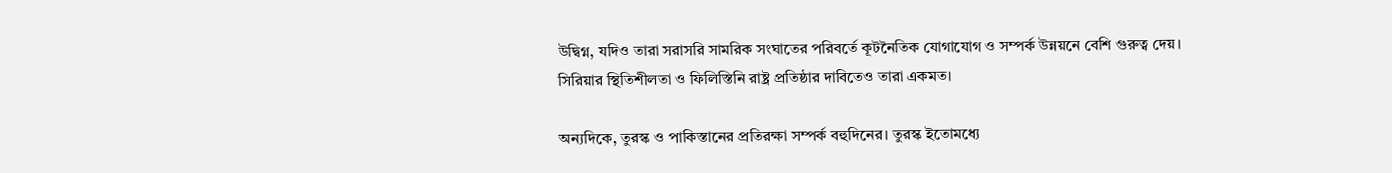উদ্বিগ্ন, যদিও তারা সরাসরি সামরিক সংঘাতের পরিবর্তে কূটনৈতিক যোগাযোগ ও সম্পর্ক উন্নয়নে বেশি গুরুত্ব দেয়। সিরিয়ার স্থিতিশীলতা ও ফিলিস্তিনি রাষ্ট্র প্রতিষ্ঠার দাবিতেও তারা একমত।

অন্যদিকে, তুরস্ক ও পাকিস্তানের প্রতিরক্ষা সম্পর্ক বহুদিনের। তুরস্ক ইতোমধ্যে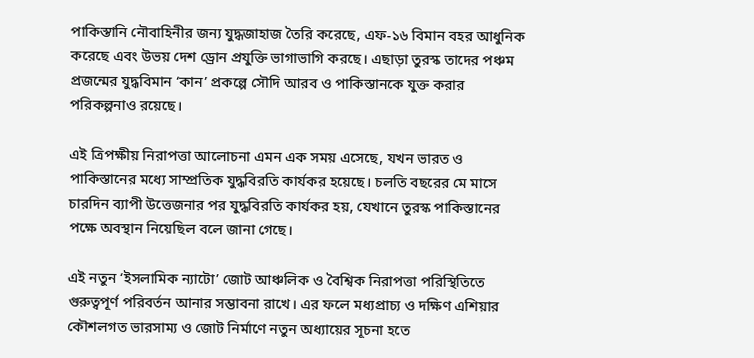পাকিস্তানি নৌবাহিনীর জন্য যুদ্ধজাহাজ তৈরি করেছে, এফ-১৬ বিমান বহর আধুনিক করেছে এবং উভয় দেশ ড্রোন প্রযুক্তি ভাগাভাগি করছে। এছাড়া তুরস্ক তাদের পঞ্চম প্রজন্মের যুদ্ধবিমান ‘কান’ প্রকল্পে সৌদি আরব ও পাকিস্তানকে যুক্ত করার পরিকল্পনাও রয়েছে।

এই ত্রিপক্ষীয় নিরাপত্তা আলোচনা এমন এক সময় এসেছে, যখন ভারত ও পাকিস্তানের মধ্যে সাম্প্রতিক যুদ্ধবিরতি কার্যকর হয়েছে। চলতি বছরের মে মাসে চারদিন ব্যাপী উত্তেজনার পর যুদ্ধবিরতি কার্যকর হয়, যেখানে তুরস্ক পাকিস্তানের পক্ষে অবস্থান নিয়েছিল বলে জানা গেছে।

এই নতুন ‘ইসলামিক ন্যাটো’ জোট আঞ্চলিক ও বৈশ্বিক নিরাপত্তা পরিস্থিতিতে গুরুত্বপূর্ণ পরিবর্তন আনার সম্ভাবনা রাখে। এর ফলে মধ্যপ্রাচ্য ও দক্ষিণ এশিয়ার কৌশলগত ভারসাম্য ও জোট নির্মাণে নতুন অধ্যায়ের সূচনা হতে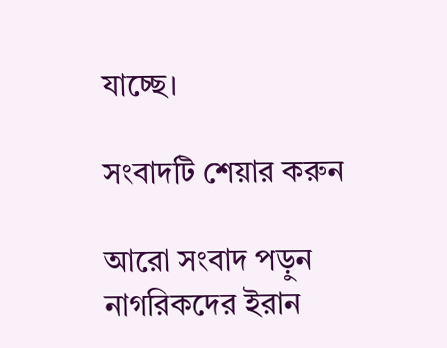যাচ্ছে।

সংবাদটি শেয়ার করুন

আরো সংবাদ পড়ুন
নাগরিকদের ইরান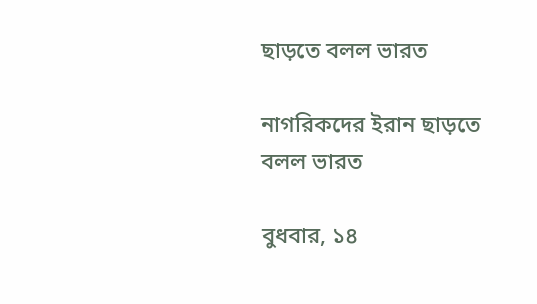ছাড়তে বলল ভারত

নাগরিকদের ইরান ছাড়তে বলল ভারত

বুধবার, ১৪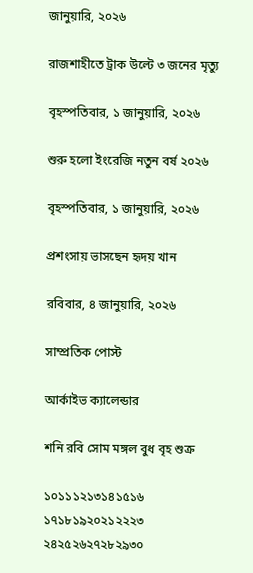জানুয়ারি, ২০২৬

রাজশাহীতে ট্রাক উল্টে ৩ জনের মৃত্যু

বৃহস্পতিবার, ১ জানুয়ারি, ২০২৬

শুরু হলো ইংরেজি নতুন বর্ষ ২০২৬

বৃহস্পতিবার, ১ জানুয়ারি, ২০২৬

প্রশংসায় ভাসছেন হৃদয় খান

রবিবার, ৪ জানুয়ারি, ২০২৬

সাম্প্রতিক পোস্ট

আর্কাইভ ক্যালেন্ডার

শনি রবি সোম মঙ্গল বুধ বৃহ শুক্র

১০১১১২১৩১৪১৫১৬
১৭১৮১৯২০২১২২২৩
২৪২৫২৬২৭২৮২৯৩০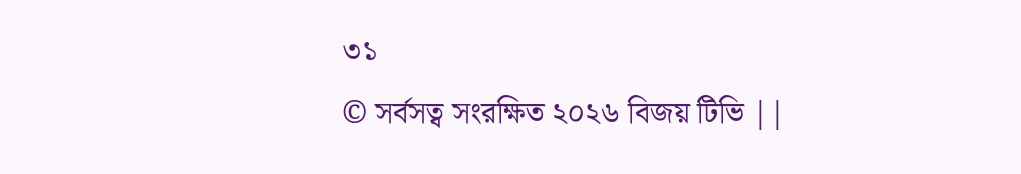৩১
© সর্বসত্ব সংরক্ষিত ২০২৬ বিজয় টিভি ||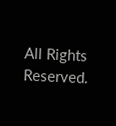All Rights Reserved.